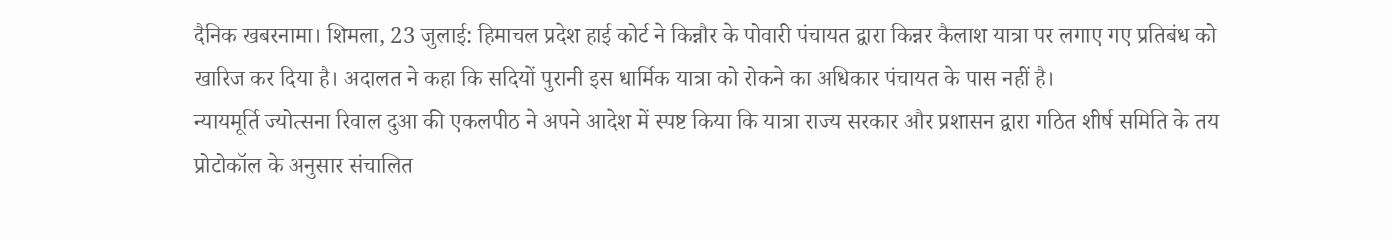दैनिक खबरनामा। शिमला, 23 जुलाई: हिमाचल प्रदेश हाई कोर्ट ने किन्नौर के पोवारी पंचायत द्वारा किन्नर कैलाश यात्रा पर लगाए गए प्रतिबंध को खारिज कर दिया है। अदालत ने कहा कि सदियों पुरानी इस धार्मिक यात्रा को रोकने का अधिकार पंचायत के पास नहीं है।
न्यायमूर्ति ज्योत्सना रिवाल दुआ की एकलपीठ ने अपने आदेश में स्पष्ट किया कि यात्रा राज्य सरकार और प्रशासन द्वारा गठित शीर्ष समिति के तय प्रोटोकॉल के अनुसार संचालित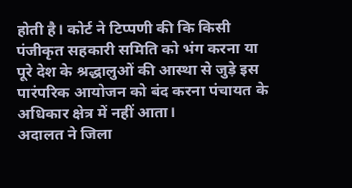होती है। कोर्ट ने टिप्पणी की कि किसी पंजीकृत सहकारी समिति को भंग करना या पूरे देश के श्रद्धालुओं की आस्था से जुड़े इस पारंपरिक आयोजन को बंद करना पंचायत के अधिकार क्षेत्र में नहीं आता।
अदालत ने जिला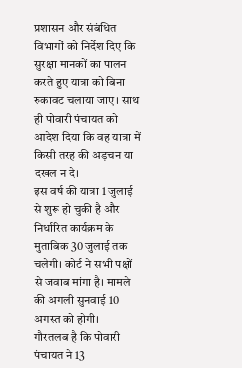प्रशासन और संबंधित विभागों को निर्देश दिए कि सुरक्षा मानकों का पालन करते हुए यात्रा को बिना रुकावट चलाया जाए। साथ ही पोवारी पंचायत को आदेश दिया कि वह यात्रा में किसी तरह की अड़चन या दखल न दे।
इस वर्ष की यात्रा 1 जुलाई से शुरू हो चुकी है और निर्धारित कार्यक्रम के मुताबिक 30 जुलाई तक चलेगी। कोर्ट ने सभी पक्षों से जवाब मांगा है। मामले की अगली सुनवाई 10 अगस्त को होगी।
गौरतलब है कि पोवारी पंचायत ने 13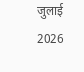जुलाई 2026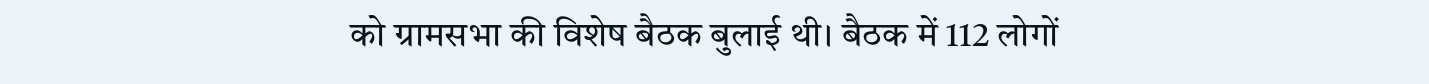को ग्रामसभा की विशेष बैठक बुलाई थी। बैठक में 112 लोगों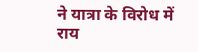ने यात्रा के विरोध में राय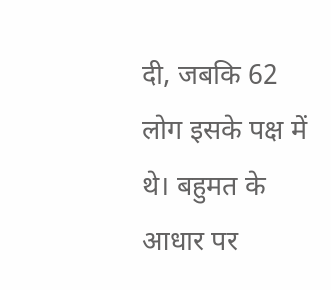दी, जबकि 62 लोग इसके पक्ष में थे। बहुमत के आधार पर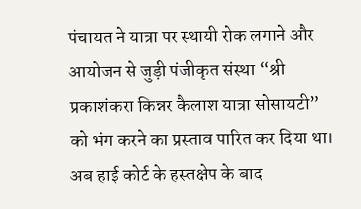पंचायत ने यात्रा पर स्थायी रोक लगाने और आयोजन से जुड़ी पंजीकृत संस्था “श्री प्रकाशंकरा किन्नर कैलाश यात्रा सोसायटी” को भंग करने का प्रस्ताव पारित कर दिया था।
अब हाई कोर्ट के हस्तक्षेप के बाद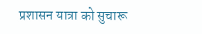प्रशासन यात्रा को सुचारू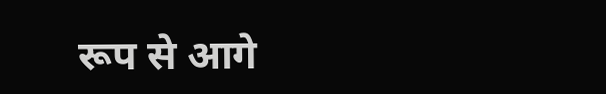रूप से आगे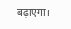बढ़ाएगा।